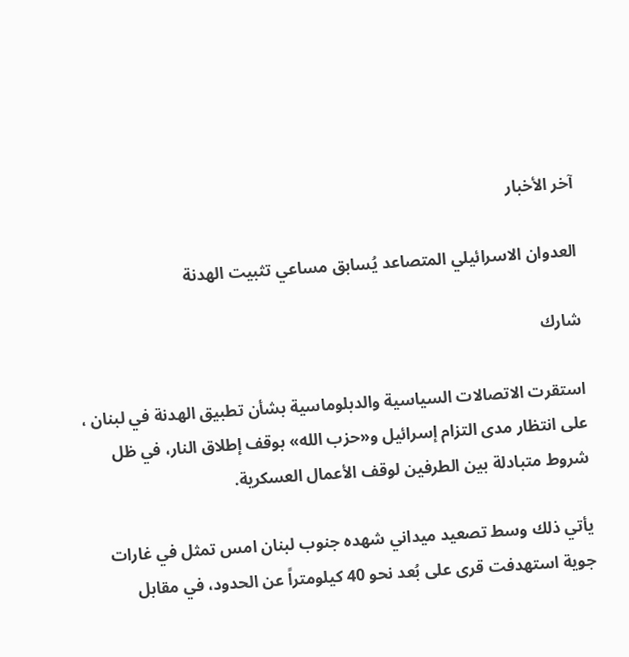آخر الأخبار

العدوان الاسرائيلي المتصاعد يُسابق مساعي تثبيت الهدنة

شارك

استقرت الاتصالات السياسية والدبلوماسية بشأن تطبيق الهدنة في لبنان ، على انتظار مدى التزام إسرائيل و«حزب الله» بوقف إطلاق النار، في ظل شروط متبادلة بين الطرفين لوقف الأعمال العسكرية.

يأتي ذلك وسط تصعيد ميداني شهده جنوب لبنان امس تمثل في غارات جوية استهدفت قرى على بُعد نحو 40 كيلومتراً عن الحدود، في مقابل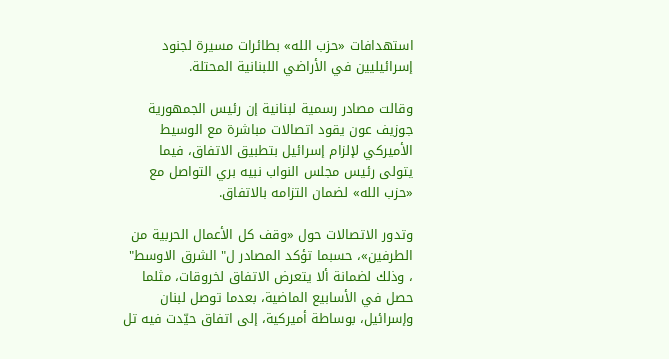استهدافات «حزب الله» بطائرات مسيرة لجنود إسرائيليين في الأراضي اللبنانية المحتلة.

وقالت مصادر رسمية لبنانية إن رئيس الجمهورية جوزيف عون يقود اتصالات مباشرة مع الوسيط الأميركي لإلزام إسرائيل بتطبيق الاتفاق، فيما يتولى رئيس مجلس النواب نبيه بري التواصل مع «حزب الله» لضمان التزامه بالاتفاق.

وتدور الاتصالات حول «وقف كل الأعمال الحربية من الطرفين»، حسبما تؤكد المصادر ل" الشرق الاوسط" ، وذلك لضمانة ألا يتعرض الاتفاق لخروقات، مثلما حصل في الأسابيع الماضية، بعدما توصل لبنان وإسرائيل، بوساطة أميركية، إلى اتفاق حيّدت فيه تل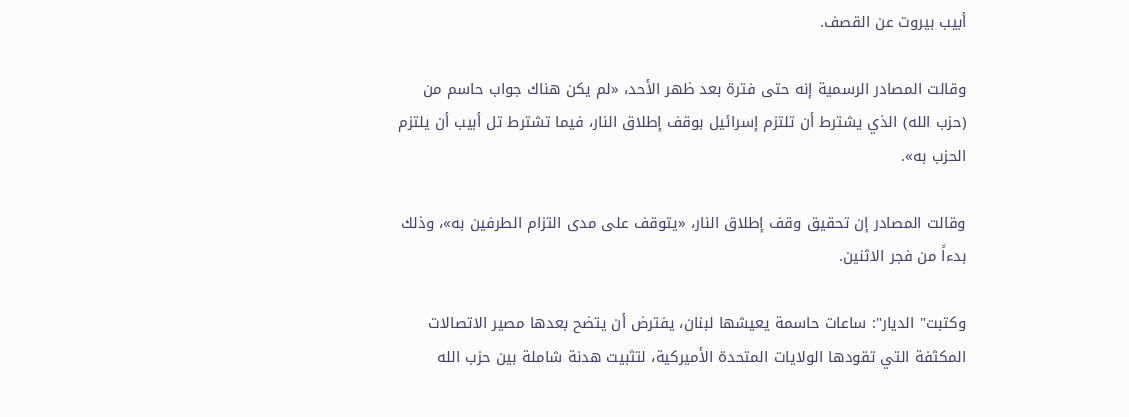أبيب بيروت عن القصف.

وقالت المصادر الرسمية إنه حتى فترة بعد ظهر الأحد، «لم يكن هناك جواب حاسم من (حزب الله) الذي يشترط أن تلتزم إسرائيل بوقف إطلاق النار، فيما تشترط تل أبيب أن يلتزم الحزب به».

وقالت المصادر إن تحقيق وقف إطلاق النار، «يتوقف على مدى التزام الطرفين به»، وذلك بدءاً من فجر الاثنين.

وكتبت" الديار": ساعات حاسمة يعيشها لبنان، يفترض أن يتضح بعدها مصير الاتصالات المكثفة التي تقودها الولايات المتحدة الأميركية، لتثبيت هدنة شاملة بين حزب الله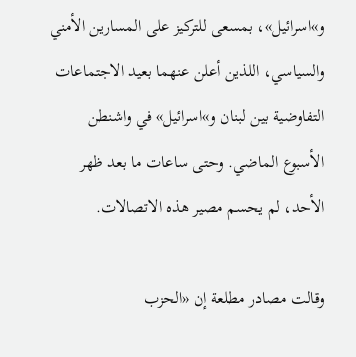و»اسرائيل»، بمسعى للتركيز على المسارين الأمني والسياسي، اللذين أعلن عنهما بعيد الاجتماعات التفاوضية بين لبنان و»اسرائيل» في واشنطن الأسبوع الماضي. وحتى ساعات ما بعد ظهر الأحد، لم يحسم مصير هذه الاتصالات.

وقالت مصادر مطلعة إن «الحزب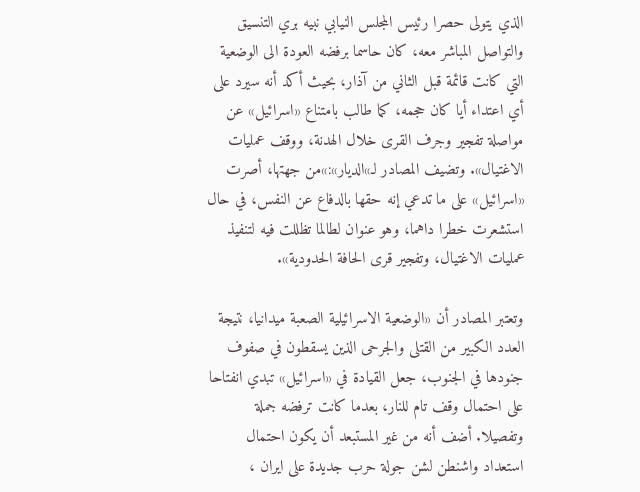الذي يتولى حصرا رئيس المجلس النيابي نبيه بري التنسيق والتواصل المباشر معه، كان حاسما برفضه العودة الى الوضعية التي كانت قائمة قبل الثاني من آذار، بحيث أكد أنه سيرد على أي اعتداء أيا كان حجمه، كما طالب بامتناع «اسرائيل» عن مواصلة تفجير وجرف القرى خلال الهدنة، ووقف عمليات الاغتيال». وتضيف المصادر لـ»الديار»:»من جهتها، أصرت «اسرائيل» على ما تدعي إنه حقها بالدفاع عن النفس، في حال استشعرت خطرا داهما، وهو عنوان لطالما تظللت فيه لتنفيذ عمليات الاغتيال، وتفجير قرى الحافة الحدودية».

وتعتبر المصادر أن «الوضعية الاسرائيلية الصعبة ميدانيا، نتيجة العدد الكبير من القتلى والجرحى الذين يسقطون في صفوف جنودها في الجنوب، جعل القيادة في «اسرائيل» تبدي انفتاحا على احتمال وقف تام للنار، بعدما كانت ترفضه جملة وتفصيلا. أضف أنه من غير المستبعد أن يكون احتمال استعداد واشنطن لشن جولة حرب جديدة على ايران ،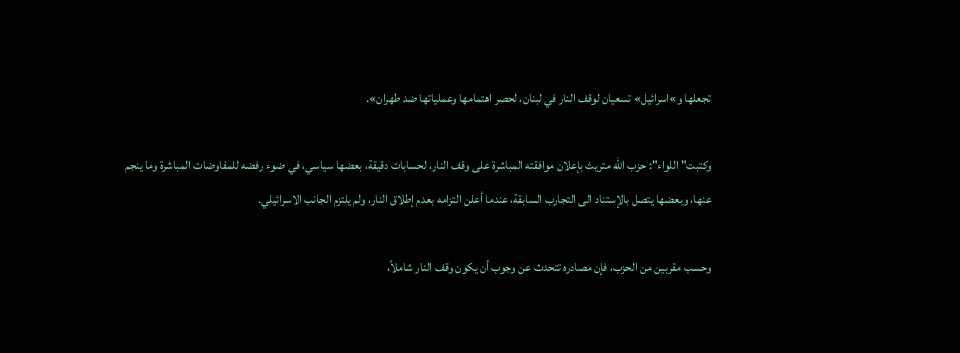تجعلها و»اسرائيل» تسعيان لوقف النار في لبنان، لحصر اهتمامها وعملياتها ضد طهران».

وكتبت" اللواء": حزب الله متريث بإعلان موافقته المباشرة على وقف النار، لحسابات دقيقة، بعضها سياسي، في ضوء رفضه للمفاوضات المباشرة وما ينجم عنها، وبعضها يتصل بالإستناد الى التجارب السابقة، عندما أعلن التزامه بعدم إطلاق النار، ولم يلتزم الجانب الاسرائيلي.

وحسب مقربين من الحزب، فإن مصادره تتحدث عن وجوب أن يكون وقف النار شاملاً،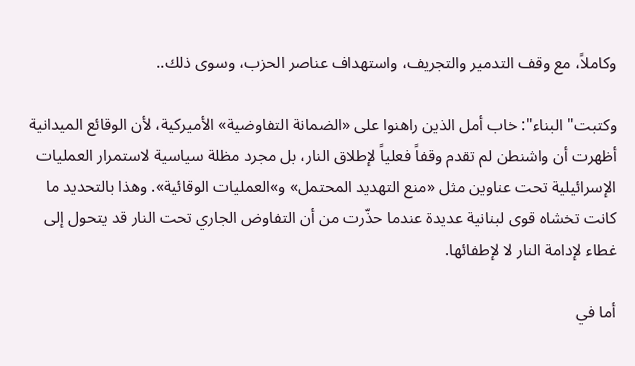وكاملاً، مع وقف التدمير والتجريف، واستهداف عناصر الحزب، وسوى ذلك..

وكتبت" البناء": خاب أمل الذين راهنوا على «الضمانة التفاوضية» الأميركية، لأن الوقائع الميدانية أظهرت أن واشنطن لم تقدم وقفاً فعلياً لإطلاق النار، بل مجرد مظلة سياسية لاستمرار العمليات الإسرائيلية تحت عناوين مثل «منع التهديد المحتمل» و»العمليات الوقائية». وهذا بالتحديد ما كانت تخشاه قوى لبنانية عديدة عندما حذّرت من أن التفاوض الجاري تحت النار قد يتحول إلى غطاء لإدامة النار لا لإطفائها.

أما في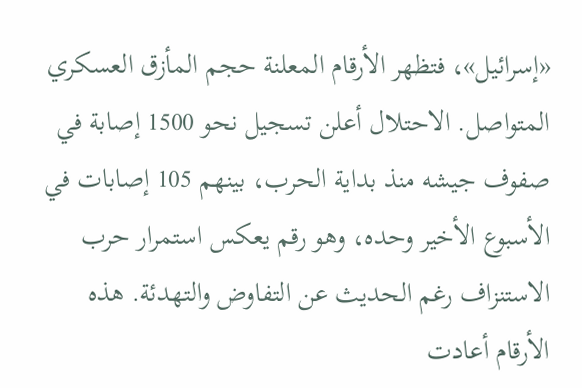«إسرائيل»، فتظهر الأرقام المعلنة حجم المأزق العسكري المتواصل. الاحتلال أعلن تسجيل نحو 1500 إصابة في صفوف جيشه منذ بداية الحرب، بينهم 105 إصابات في الأسبوع الأخير وحده، وهو رقم يعكس استمرار حرب الاستنزاف رغم الحديث عن التفاوض والتهدئة. هذه الأرقام أعادت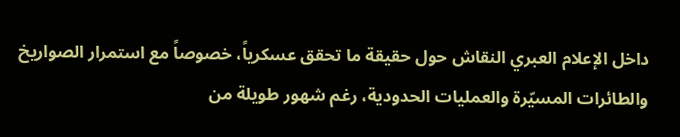داخل الإعلام العبري النقاش حول حقيقة ما تحقق عسكرياً، خصوصاً مع استمرار الصواريخ والطائرات المسيّرة والعمليات الحدودية، رغم شهور طويلة من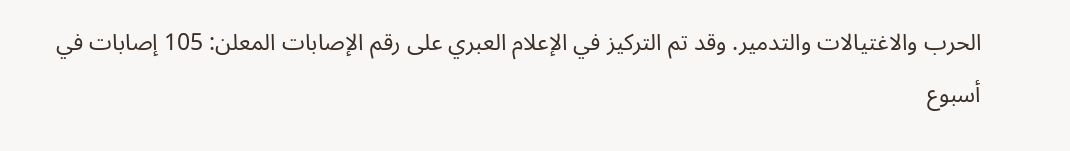الحرب والاغتيالات والتدمير. وقد تم التركيز في الإعلام العبري على رقم الإصابات المعلن: 105 إصابات في أسبوع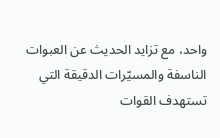واحد، مع تزايد الحديث عن العبوات الناسفة والمسيّرات الدقيقة التي تستهدف القوات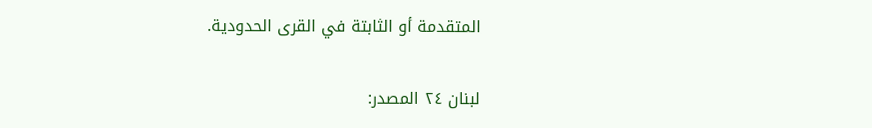المتقدمة أو الثابتة في القرى الحدودية.

لبنان ٢٤ المصدر: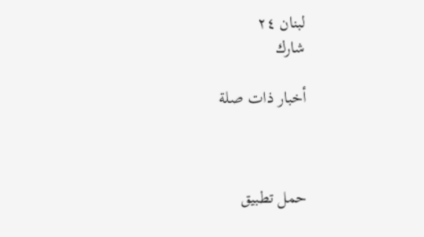لبنان ٢٤
شارك

أخبار ذات صلة



حمل تطبيق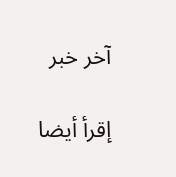آخر خبر

إقرأ أيضا